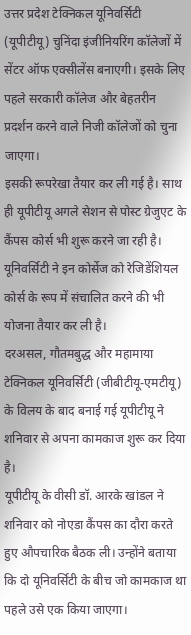उत्तर प्रदेश टेक्निकल यूनिवर्सिटी (यूपीटीयू) चुनिंदा इंजीनियरिंग कॉलेजों में सेंटर ऑफ एक्सीलेंस बनाएगी। इसके लिए पहले सरकारी कॉलेज और बेहतरीन प्रदर्शन करने वाले निजी कॉलेजों को चुना जाएगा।
इसकी रूपरेखा तैयार कर ली गई है। साथ ही यूपीटीयू अगले सेशन से पोस्ट ग्रेजुएट के कैंपस कोर्स भी शुरू करने जा रही है। यूनिवर्सिटी ने इन कोर्सेज को रेजिडेंशियल कोर्स के रूप में संचालित करने की भी योजना तैयार कर ली है।
दरअसल, गौतमबुद्ध और महामाया टेक्निकल यूनिवर्सिटी (जीबीटीयू-एमटीयू) के विलय के बाद बनाई गई यूपीटीयू ने शनिवार से अपना कामकाज शुरू कर दिया है।
यूपीटीयू के वीसी डॉ. आरके खांडल ने शनिवार को नोएडा कैंपस का दौरा करते हुए औपचारिक बैठक ली। उन्होंने बताया कि दो यूनिवर्सिटी के बीच जो कामकाज था पहले उसे एक किया जाएगा।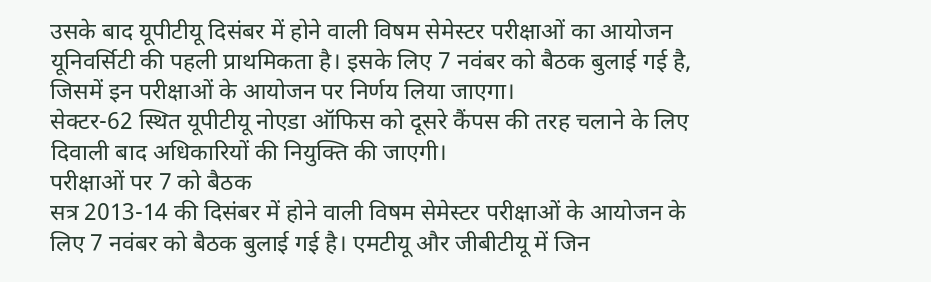उसके बाद यूपीटीयू दिसंबर में होने वाली विषम सेमेस्टर परीक्षाओं का आयोजन यूनिवर्सिटी की पहली प्राथमिकता है। इसके लिए 7 नवंबर को बैठक बुलाई गई है, जिसमें इन परीक्षाओं के आयोजन पर निर्णय लिया जाएगा।
सेक्टर-62 स्थित यूपीटीयू नोएडा ऑफिस को दूसरे कैंपस की तरह चलाने के लिए दिवाली बाद अधिकारियों की नियुक्ति की जाएगी।
परीक्षाओं पर 7 को बैठक
सत्र 2013-14 की दिसंबर में होने वाली विषम सेमेस्टर परीक्षाओं के आयोजन के लिए 7 नवंबर को बैठक बुलाई गई है। एमटीयू और जीबीटीयू में जिन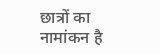छात्रों का नामांकन है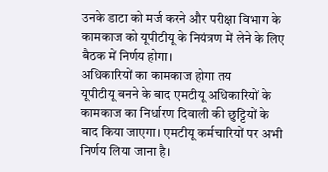उनके डाटा को मर्ज करने और परीक्षा विभाग के कामकाज को यूपीटीयू के नियंत्रण में लेने के लिए बैठक में निर्णय होगा।
अधिकारियों का कामकाज होगा तय
यूपीटीयू बनने के बाद एमटीयू अधिकारियों के कामकाज का निर्धारण दिवाली की छुट्टियों के बाद किया जाएगा। एमटीयू कर्मचारियों पर अभी निर्णय लिया जाना है।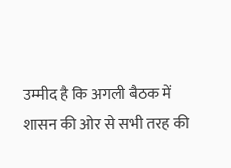उम्मीद है कि अगली बैठक में शासन की ओर से सभी तरह की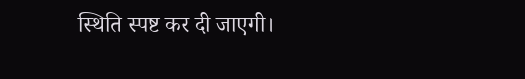स्थिति स्पष्ट कर दी जाएगी।